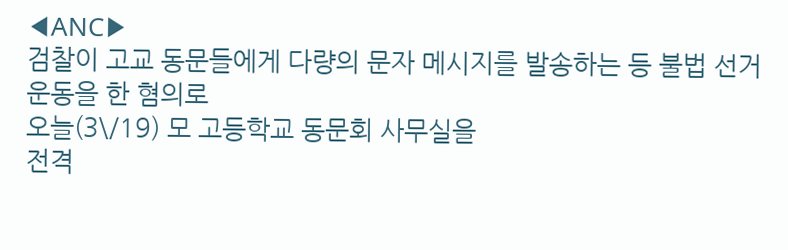◀ANC▶
검찰이 고교 동문들에게 다량의 문자 메시지를 발송하는 등 불법 선거운동을 한 혐의로
오늘(3\/19) 모 고등학교 동문회 사무실을
전격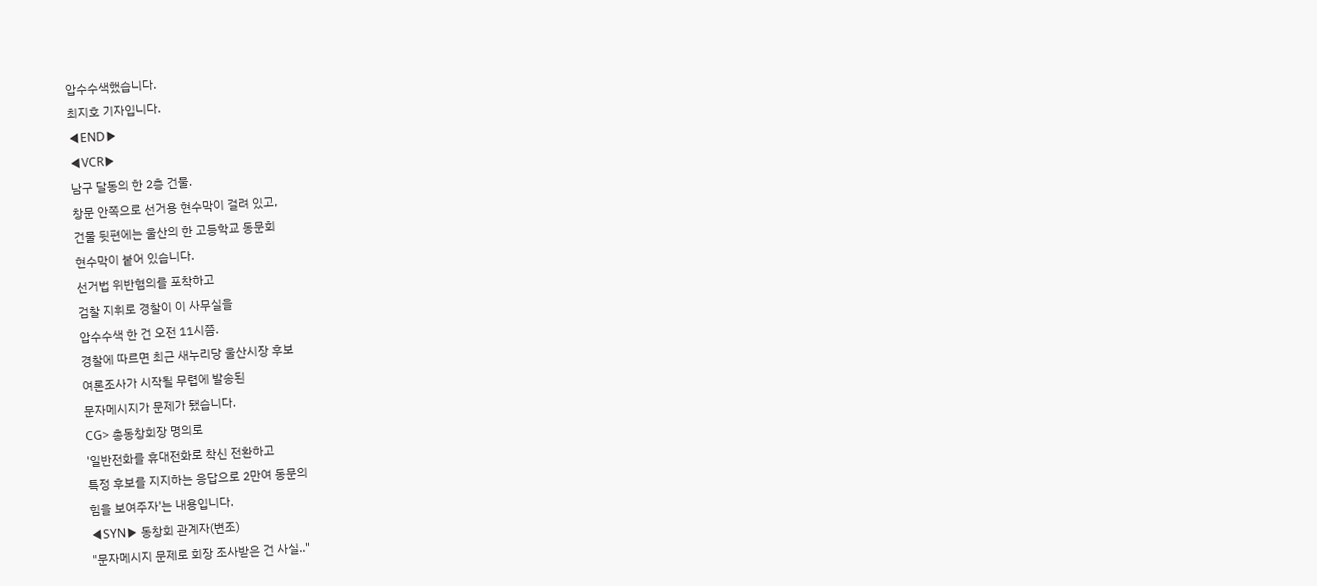압수수색했습니다.
최지호 기자입니다.
◀END▶
◀VCR▶
남구 달동의 한 2층 건물.
창문 안쪽으로 선거용 현수막이 걸려 있고,
건물 뒷편에는 울산의 한 고등학교 동문회
현수막이 붙어 있습니다.
선거법 위반혐의를 포착하고
검찰 지휘로 경찰이 이 사무실을
압수수색 한 건 오전 11시쯤.
경찰에 따르면 최근 새누리당 울산시장 후보
여론조사가 시작될 무렵에 발송된
문자메시지가 문제가 됐습니다.
CG> 총동창회장 명의로
'일반전화를 휴대전화로 착신 전환하고
특정 후보를 지지하는 응답으로 2만여 동문의
힘을 보여주자'는 내용입니다.
◀SYN▶ 동창회 관계자(변조)
"문자메시지 문제로 회장 조사받은 건 사실.."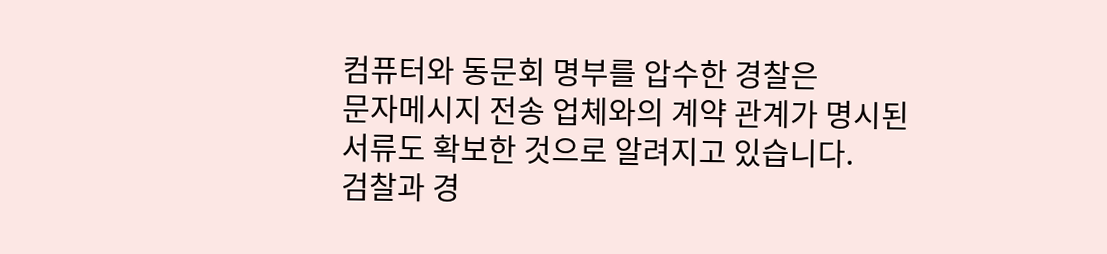컴퓨터와 동문회 명부를 압수한 경찰은
문자메시지 전송 업체와의 계약 관계가 명시된
서류도 확보한 것으로 알려지고 있습니다.
검찰과 경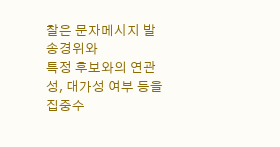찰은 문자메시지 발송경위와
특정 후보와의 연관성, 대가성 여부 등을
집중수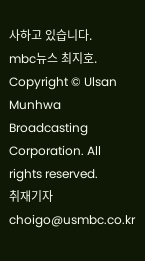사하고 있습니다.
mbc뉴스 최지호.
Copyright © Ulsan Munhwa Broadcasting Corporation. All rights reserved.
취재기자
choigo@usmbc.co.kr